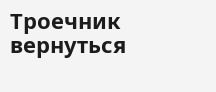Троечник
вернуться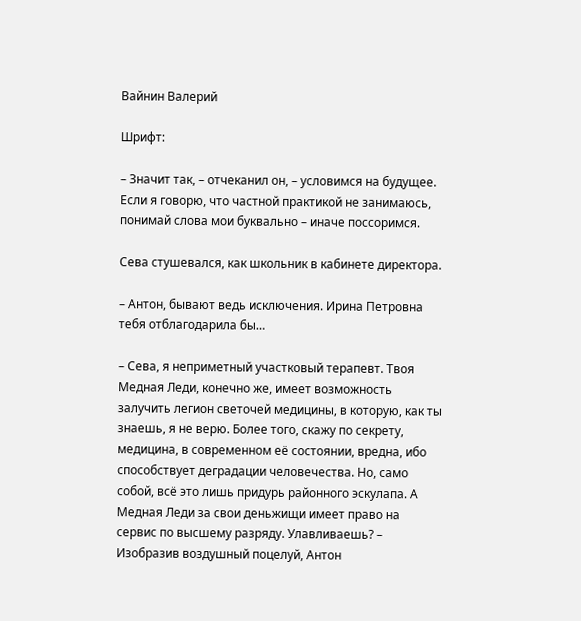Вайнин Валерий

Шрифт:

– Значит так, – отчеканил он, – условимся на будущее. Если я говорю, что частной практикой не занимаюсь, понимай слова мои буквально – иначе поссоримся.

Сева стушевался, как школьник в кабинете директора.

– Антон, бывают ведь исключения. Ирина Петровна тебя отблагодарила бы…

– Сева, я неприметный участковый терапевт. Твоя Медная Леди, конечно же, имеет возможность залучить легион светочей медицины, в которую, как ты знаешь, я не верю. Более того, скажу по секрету, медицина, в современном её состоянии, вредна, ибо способствует деградации человечества. Но, само собой, всё это лишь придурь районного эскулапа. А Медная Леди за свои деньжищи имеет право на сервис по высшему разряду. Улавливаешь? – Изобразив воздушный поцелуй, Антон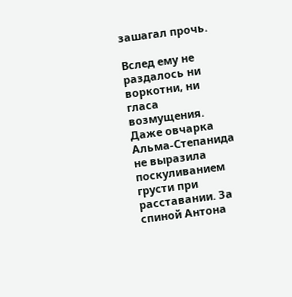зашагал прочь.

Вслед ему не раздалось ни воркотни, ни гласа возмущения. Даже овчарка Альма-Степанида не выразила поскуливанием грусти при расставании. За спиной Антона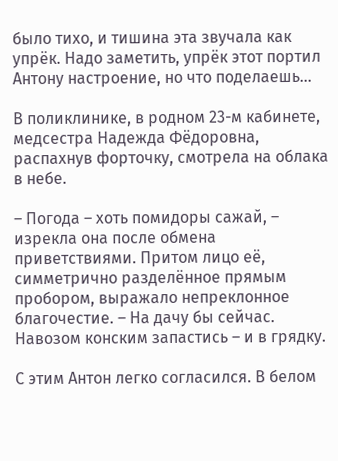было тихо, и тишина эта звучала как упрёк. Надо заметить, упрёк этот портил Антону настроение, но что поделаешь…

В поликлинике, в родном 23-м кабинете, медсестра Надежда Фёдоровна, распахнув форточку, смотрела на облака в небе.

– Погода – хоть помидоры сажай, – изрекла она после обмена приветствиями. Притом лицо её, симметрично разделённое прямым пробором, выражало непреклонное благочестие. – На дачу бы сейчас. Навозом конским запастись – и в грядку.

С этим Антон легко согласился. В белом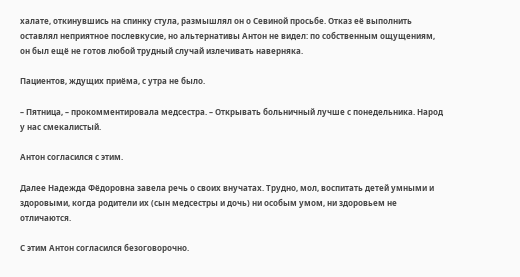халате, откинувшись на спинку стула, размышлял он о Севиной просьбе. Отказ её выполнить оставлял неприятное послевкусие, но альтернативы Антон не видел: по собственным ощущениям, он был ещё не готов любой трудный случай излечивать наверняка.

Пациентов, ждущих приёма, с утра не было.

– Пятница, – прокомментировала медсестра. – Открывать больничный лучше с понедельника. Народ у нас смекалистый.

Антон согласился с этим.

Далее Надежда Фёдоровна завела речь о своих внучатах. Трудно, мол, воспитать детей умными и здоровыми, когда родители их (сын медсестры и дочь) ни особым умом, ни здоровьем не отличаются.

С этим Антон согласился безоговорочно.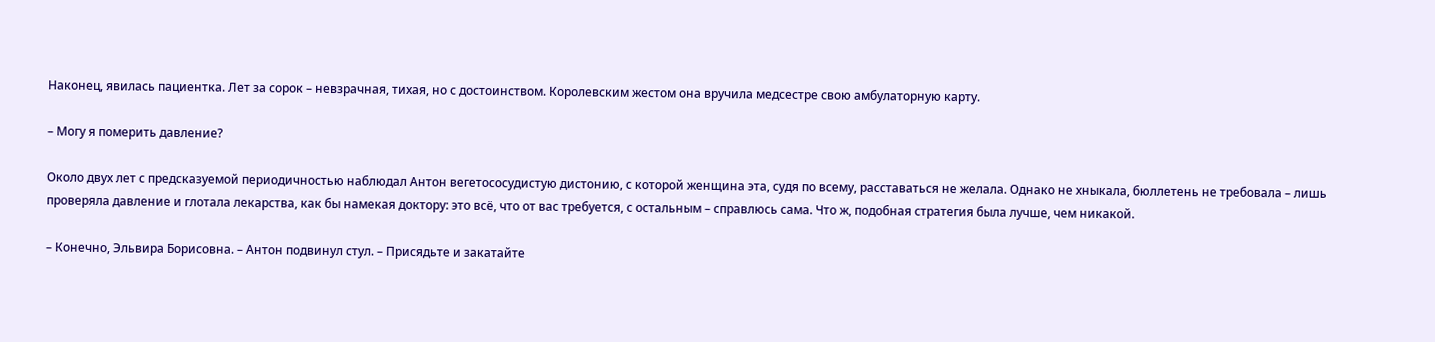Наконец, явилась пациентка. Лет за сорок – невзрачная, тихая, но с достоинством. Королевским жестом она вручила медсестре свою амбулаторную карту.

– Могу я померить давление?

Около двух лет с предсказуемой периодичностью наблюдал Антон вегетососудистую дистонию, с которой женщина эта, судя по всему, расставаться не желала. Однако не хныкала, бюллетень не требовала – лишь проверяла давление и глотала лекарства, как бы намекая доктору: это всё, что от вас требуется, с остальным – справлюсь сама. Что ж, подобная стратегия была лучше, чем никакой.

– Конечно, Эльвира Борисовна. – Антон подвинул стул. – Присядьте и закатайте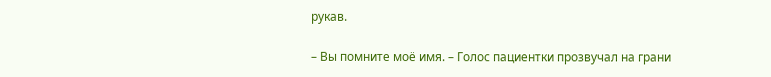рукав.

– Вы помните моё имя. – Голос пациентки прозвучал на грани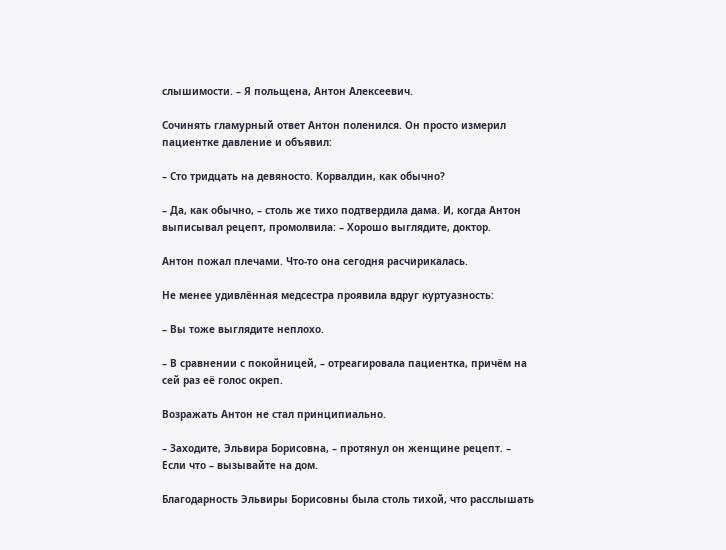слышимости. – Я польщена, Антон Алексеевич.

Сочинять гламурный ответ Антон поленился. Он просто измерил пациентке давление и объявил:

– Сто тридцать на девяносто. Корвалдин, как обычно?

– Да, как обычно, – столь же тихо подтвердила дама. И, когда Антон выписывал рецепт, промолвила: – Хорошо выглядите, доктор.

Антон пожал плечами. Что-то она сегодня расчирикалась.

Не менее удивлённая медсестра проявила вдруг куртуазность:

– Вы тоже выглядите неплохо.

– В сравнении с покойницей, – отреагировала пациентка, причём на сей раз её голос окреп.

Возражать Антон не стал принципиально.

– Заходите, Эльвира Борисовна, – протянул он женщине рецепт. – Если что – вызывайте на дом.

Благодарность Эльвиры Борисовны была столь тихой, что расслышать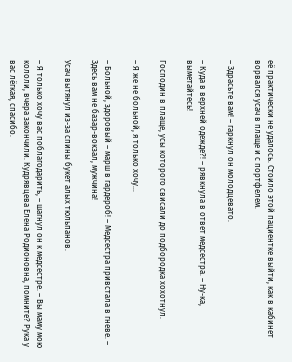её практически не удалось. Стоило этой пациентке выйти, как в кабинет ворвался усач в плаще и с портфелем.

– Здрасьте вам! – гаркнул он молодцевато.

– Куда в верхней одежде?! – рявкнула в ответ медсестра. – Ну-ка, выметайтесь!

Господин в плаще, усы которого свисали до подбородка хохотнул.

– Я же не больной, я только хочу…

– Больной, здоровый – марш в гардероб! – Медсестра привстала в гневе. – Здесь вам не базар-вокзал, мужчина!

Усач вытянул из-за спины букет алых тюльпанов.

– Я только хочу вас поблагодарить, – шагнул он к медсестре. – Вы маму мою кололи, вчера закончили. Кудрявцева Елена Родионовна, помните? Рука у вас лёгкая, спасибо.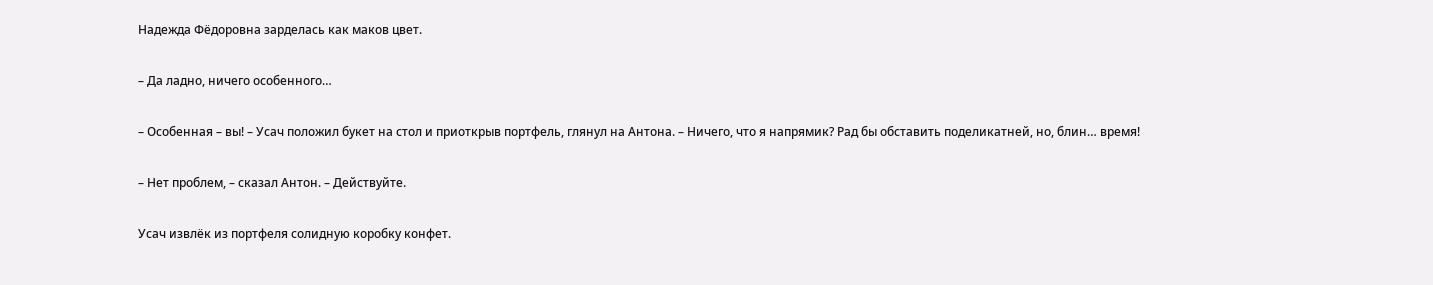Надежда Фёдоровна зарделась как маков цвет.

– Да ладно, ничего особенного…

– Особенная – вы! – Усач положил букет на стол и приоткрыв портфель, глянул на Антона. – Ничего, что я напрямик? Рад бы обставить поделикатней, но, блин… время!

– Нет проблем, – сказал Антон. – Действуйте.

Усач извлёк из портфеля солидную коробку конфет.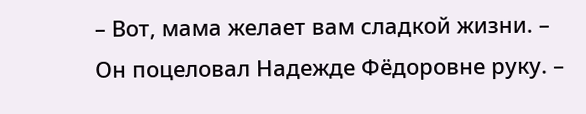– Вот, мама желает вам сладкой жизни. – Он поцеловал Надежде Фёдоровне руку. –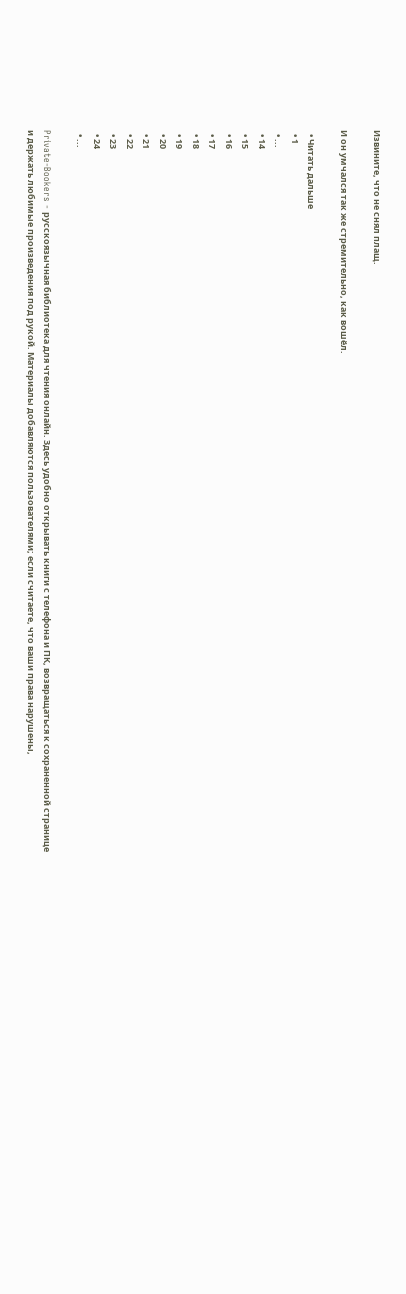Извините, что не снял плащ.

И он умчался так же стремительно, как вошёл.

  • Читать дальше
  • 1
  • ...
  • 14
  • 15
  • 16
  • 17
  • 18
  • 19
  • 20
  • 21
  • 22
  • 23
  • 24
  • ...

Private-Bookers - русскоязычная библиотека для чтения онлайн. Здесь удобно открывать книги с телефона и ПК, возвращаться к сохраненной странице и держать любимые произведения под рукой. Материалы добавляются пользователями; если считаете, что ваши права нарушены,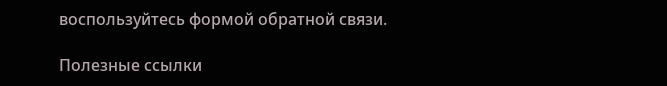воспользуйтесь формой обратной связи.

Полезные ссылки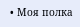• Моя полка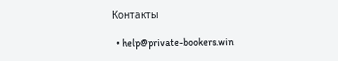Контакты

  • help@private-bookers.win